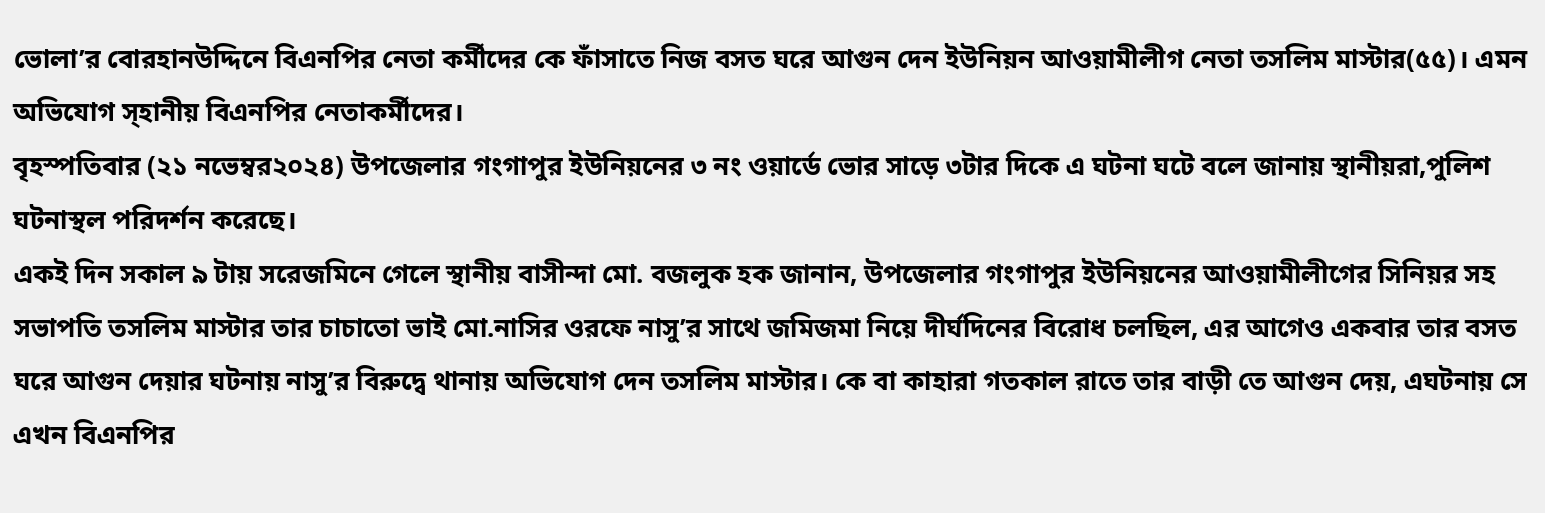ভোলা’র বোরহানউদ্দিনে বিএনপির নেতা কর্মীদের কে ফাঁসাতে নিজ বসত ঘরে আগুন দেন ইউনিয়ন আওয়ামীলীগ নেতা তসলিম মাস্টার(৫৫)। এমন অভিযোগ স্হানীয় বিএনপির নেতাকর্মীদের।
বৃহস্পতিবার (২১ নভেম্বর২০২৪) উপজেলার গংগাপুর ইউনিয়নের ৩ নং ওয়ার্ডে ভোর সাড়ে ৩টার দিকে এ ঘটনা ঘটে বলে জানায় স্থানীয়রা,পুলিশ ঘটনাস্থল পরিদর্শন করেছে।
একই দিন সকাল ৯ টায় সরেজমিনে গেলে স্থানীয় বাসীন্দা মো. বজলুক হক জানান, উপজেলার গংগাপুর ইউনিয়নের আওয়ামীলীগের সিনিয়র সহ সভাপতি তসলিম মাস্টার তার চাচাতো ভাই মো.নাসির ওরফে নাসু’র সাথে জমিজমা নিয়ে দীর্ঘদিনের বিরোধ চলছিল, এর আগেও একবার তার বসত ঘরে আগুন দেয়ার ঘটনায় নাসু’র বিরুদ্বে থানায় অভিযোগ দেন তসলিম মাস্টার। কে বা কাহারা গতকাল রাতে তার বাড়ী তে আগুন দেয়, এঘটনায় সে এখন বিএনপির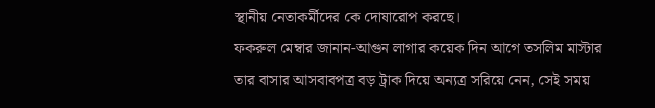স্থানীয় নেতাকর্মীদের কে দোষারোপ করছে।
ফকরুল মেম্বার জানান-আগুন লাগার কয়েক দিন আগে তসলিম মাস্টার তার বাসার আসবাবপত্র বড় ট্রাক দিয়ে অন্যত্র সরিয়ে নেন, সেই সময়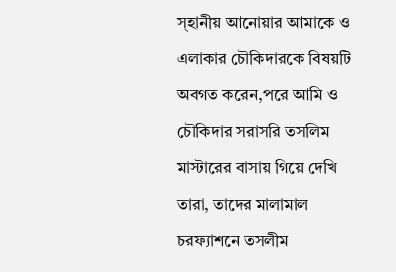স্হানীয় আনোয়ার আমাকে ও এলাকার চৌকিদারকে বিষয়টি অবগত করেন,পরে আমি ও চৌকিদার সরাসরি তসলিম মাস্টারের বাসায় গিয়ে দেখি তারা, তাদের মালামাল চরফ্যাশনে তসলীম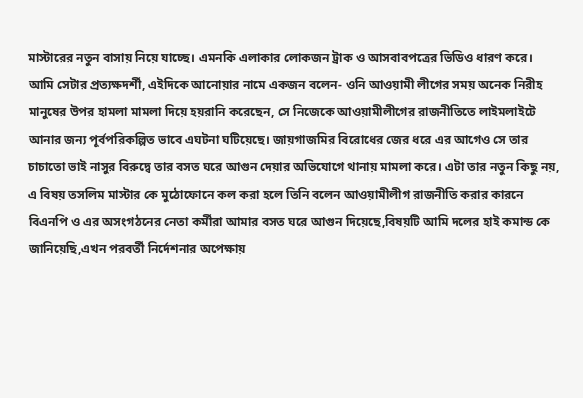মাস্টারের নতুন বাসায় নিয়ে যাচ্ছে। এমনকি এলাকার লোকজন ট্রাক ও আসবাবপত্রের ভিডিও ধারণ করে।
আমি সেটার প্রত্যক্ষদর্শী, এইদিকে আনোয়ার নামে একজন বলেন- ওনি আওয়ামী লীগের সময় অনেক নিরীহ মানুষের উপর হামলা মামলা দিয়ে হয়রানি করেছেন, সে নিজেকে আওয়ামীলীগের রাজনীতিতে লাইমলাইটে আনার জন্য পূর্বপরিকল্পিত ভাবে এঘটনা ঘটিয়েছে। জায়গাজমির বিরোধের জের ধরে এর আগেও সে তার চাচাতো ভাই নাসুর বিরুদ্বে তার বসত ঘরে আগুন দেয়ার অভিযোগে থানায় মামলা করে। এটা তার নতুন কিছু নয়,
এ বিষয় তসলিম মাস্টার কে মুঠোফোনে কল করা হলে তিনি বলেন আওয়ামীলীগ রাজনীতি করার কারনে বিএনপি ও এর অসংগঠনের নেতা কর্মীরা আমার বসত ঘরে আগুন দিয়েছে,বিষয়টি আমি দলের হাই কমান্ড কে জানিয়েছি,এখন পরবর্তী নির্দেশনার অপেক্ষায়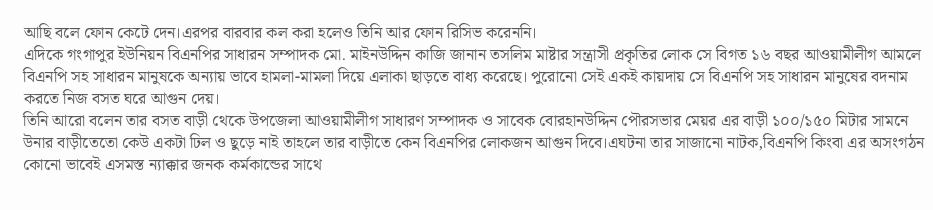আছি বলে ফোন কেটে দেন।এরপর বারবার কল করা হলেও তিনি আর ফোন রিসিভ করেননি।
এদিকে গংগাপুর ইউনিয়ন বিএনপির সাধারন সম্পাদক মো. মাইনউদ্দিন কাজি জানান তসলিম মাষ্টার সন্ত্রাসী প্রকৃতির লোক সে বিগত ১৬ বছর আওয়ামীলীগ আমলে বিএনপি সহ সাধারন মানুষকে অন্যায় ভাবে হামলা-মামলা দিয়ে এলাকা ছাড়তে বাধ্য করেছে। পুরোনো সেই একই কায়দায় সে বিএনপি সহ সাধারন মানুষের বদনাম করতে নিজ বসত ঘরে আগুন দেয়।
তিনি আরো বলেন তার বসত বাড়ী থেকে উপজেলা আওয়ামীলীগ সাধারণ সম্পাদক ও সাবেক বোরহানউদ্দিন পৌরসভার মেয়র এর বাড়ী ১০০/১৫০ মিটার সামনে উনার বাড়ীতেতো কেউ একটা ঢিল ও ছুড়ে নাই তাহলে তার বাড়ীতে কেন বিএনপির লোকজন আগুন দিবে।এঘটনা তার সাজানো নাটক,বিএনপি কিংবা এর অসংগঠন কোনো ভাবেই এসমস্ত ন্যাক্কার জনক কর্মকান্ডের সাথে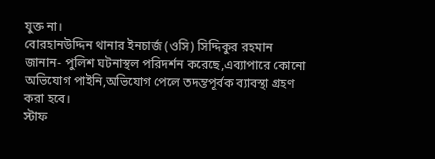যুক্ত না।
বোরহানউদ্দিন থানার ইনচার্জ (ওসি) সিদ্দিকুর রহমান জানান- পুলিশ ঘটনাস্থল পরিদর্শন করেছে,এব্যাপারে কোনো অভিযোগ পাইনি,অভিযোগ পেলে তদন্তপূর্বক ব্যাবস্থা গ্রহণ করা হবে।
স্টাফ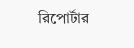রিপোর্টার